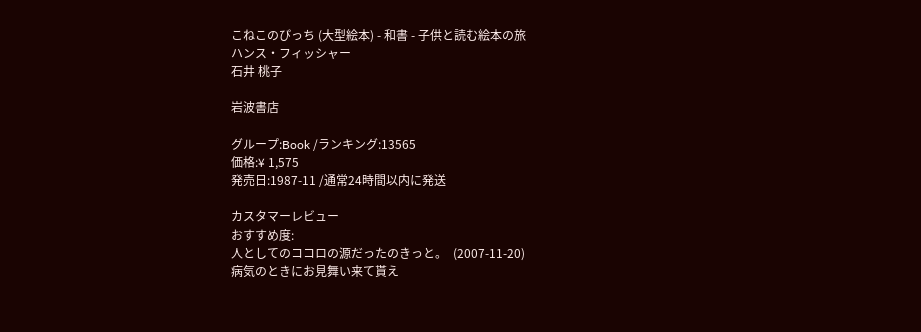こねこのぴっち (大型絵本) - 和書 - 子供と読む絵本の旅
ハンス・フィッシャー
石井 桃子

岩波書店

グループ:Book /ランキング:13565
価格:¥ 1,575
発売日:1987-11 /通常24時間以内に発送

カスタマーレビュー
おすすめ度:
人としてのココロの源だったのきっと。  (2007-11-20)
病気のときにお見舞い来て貰え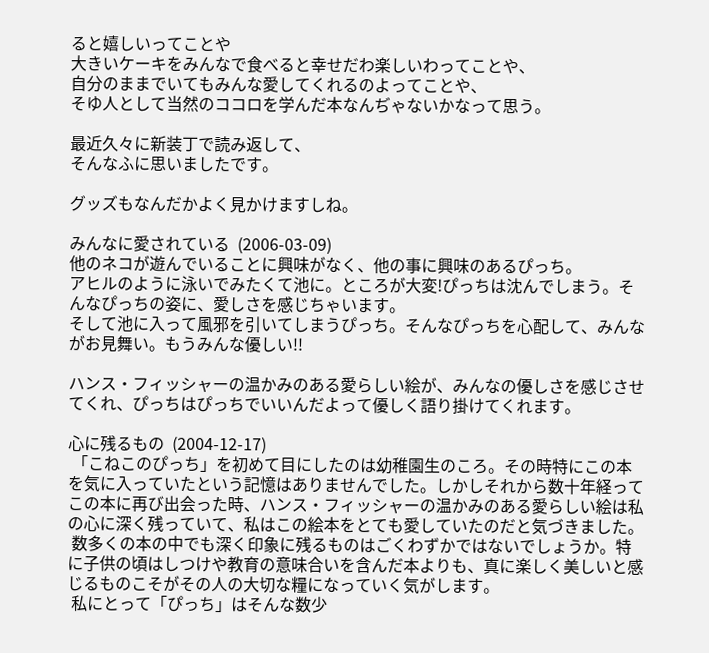ると嬉しいってことや
大きいケーキをみんなで食べると幸せだわ楽しいわってことや、
自分のままでいてもみんな愛してくれるのよってことや、
そゆ人として当然のココロを学んだ本なんぢゃないかなって思う。

最近久々に新装丁で読み返して、
そんなふに思いましたです。

グッズもなんだかよく見かけますしね。

みんなに愛されている  (2006-03-09)
他のネコが遊んでいることに興味がなく、他の事に興味のあるぴっち。
アヒルのように泳いでみたくて池に。ところが大変!ぴっちは沈んでしまう。そんなぴっちの姿に、愛しさを感じちゃいます。
そして池に入って風邪を引いてしまうぴっち。そんなぴっちを心配して、みんながお見舞い。もうみんな優しい!!

ハンス・フィッシャーの温かみのある愛らしい絵が、みんなの優しさを感じさせてくれ、ぴっちはぴっちでいいんだよって優しく語り掛けてくれます。

心に残るもの  (2004-12-17)
 「こねこのぴっち」を初めて目にしたのは幼稚園生のころ。その時特にこの本を気に入っていたという記憶はありませんでした。しかしそれから数十年経ってこの本に再び出会った時、ハンス・フィッシャーの温かみのある愛らしい絵は私の心に深く残っていて、私はこの絵本をとても愛していたのだと気づきました。
 数多くの本の中でも深く印象に残るものはごくわずかではないでしょうか。特に子供の頃はしつけや教育の意味合いを含んだ本よりも、真に楽しく美しいと感じるものこそがその人の大切な糧になっていく気がします。
 私にとって「ぴっち」はそんな数少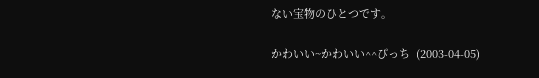ない宝物のひとつです。

かわいい~かわいい^^ぴっち  (2003-04-05)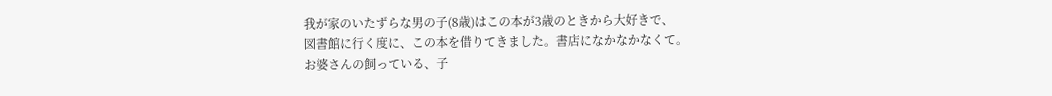我が家のいたずらな男の子(8歳)はこの本が3歳のときから大好きで、
図書館に行く度に、この本を借りてきました。書店になかなかなくて。
お婆さんの飼っている、子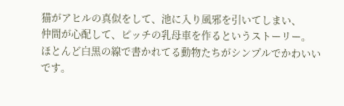猫がアヒルの真似をして、池に入り風邪を引いてしまい、
仲間が心配して、ピッチの乳母車を作るというストーリー。
ほとんど白黒の線で書かれてる動物たちがシンプルでかわいいです。